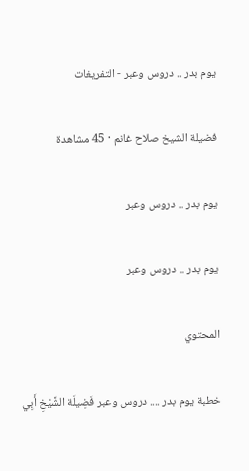يوم بدر .. دروس وعبر - التفريغات

فضيلة الشيخ صلاح غانم · 45 مشاهدة

يوم بدر .. دروس وعبر

يوم بدر .. دروس وعبر

المحتوي

خطبة يوم بدر .... دروس وعبر فَضِيلَة الشَّيْخِ أَبِي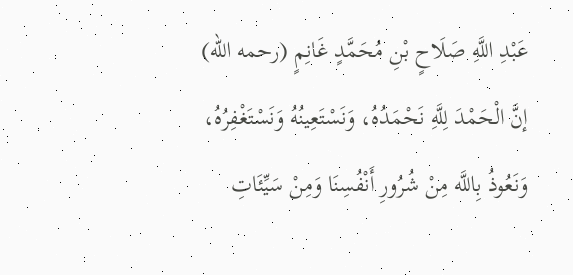عَبْدِ اللَّهِ صَلَاحٍ بْنِ مُحَمَّدٍ غَانِمٍ (رحمه الله) إنَّ الْحَمْدَ لِلَّهِ نَحْمَدُهُ، وَنَسْتَعِينُهُ وَنَسْتَغْفِرُهُ، وَنَعُوذُ بِاللَّه مِنْ شُرُورِ أَنْفُسِنَا وَمِنْ سَيِّئَاتِ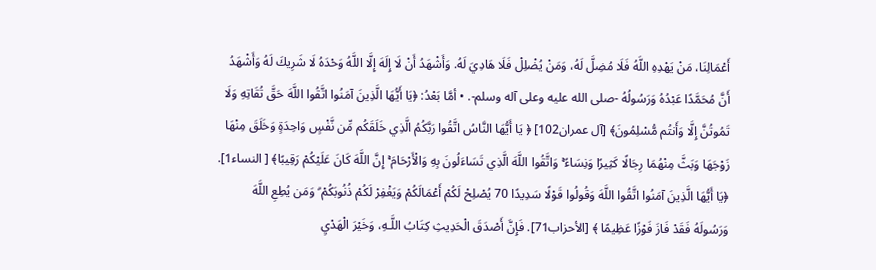أَعْمَالِنَا، مَنْ يَهْدِهِ اللَّهُ فَلَا مُضِلَّ لَهُ، وَمَنْ يُضْلِلْ فَلَا هَادِيَ لَهُ. وَأَشْهَدُ أَنْ لَا إِلَهَ إِلَّا اللَّهُ وَحْدَهُ لَا شَرِيكَ لَهُ وَأَشْهَدُ أَنَّ مُحَمَّدًا عَبْدُهُ وَرَسُولُهُ -صلى الله عليه وعلى آله وسلم-. • أمَّا بَعْدُ: ﴿يَا أَيُّهَا الَّذِينَ آمَنُوا اتَّقُوا اللَّهَ حَقَّ تُقَاتِهِ وَلَا تَمُوتُنَّ إِلَّا وَأَنتُم مُّسْلِمُونَ﴾ [آل عمران102] ﴿ يَا أَيُّهَا النَّاسُ اتَّقُوا رَبَّكُمُ الَّذِي خَلَقَكُم مِّن نَّفْسٍ وَاحِدَةٍ وَخَلَقَ مِنْهَا زَوْجَهَا وَبَثَّ مِنْهُمَا رِجَالًا كَثِيرًا وَنِسَاءً ۚ وَاتَّقُوا اللَّهَ الَّذِي تَسَاءَلُونَ بِهِ وَالْأَرْحَامَ ۚ إِنَّ اللَّهَ كَانَ عَلَيْكُمْ رَقِيبًا﴾ [ النساء1]. ﴿يَا أَيُّهَا الَّذِينَ آمَنُوا اتَّقُوا اللَّهَ وَقُولُوا قَوْلًا سَدِيدًا 70 يُصْلِحْ لَكُمْ أَعْمَالَكُمْ وَيَغْفِرْ لَكُمْ ذُنُوبَكُمْ ۗ وَمَن يُطِعِ اللَّهَ وَرَسُولَهُ فَقَدْ فَازَ فَوْزًا عَظِيمًا ﴾ [الأحزاب71]. فَإِنَّ أَصْدَقَ الْحَدِيثِ كِتَابُ اللَّـهِ، وَخَيْرَ الْهَدْيِ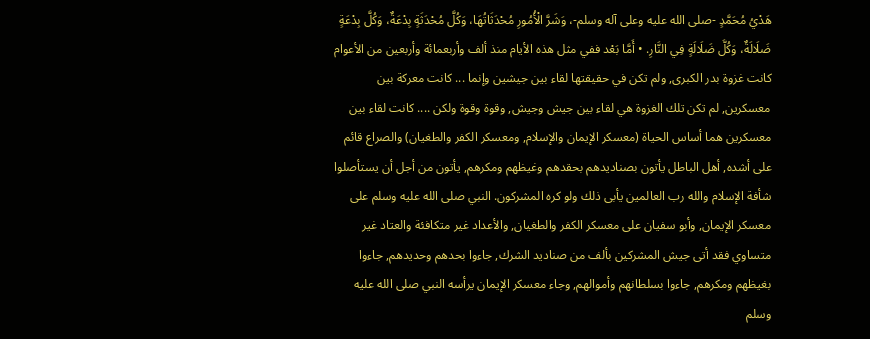هَدْيُ مُحَمَّدٍ -صلى الله عليه وعلى آله وسلم-، وَشَرَّ الْأُمُورِ مُحْدَثَاتُهَا، وَكُلَّ مُحْدَثَةٍ بِدْعَةٌ، وَكُلَّ بِدْعَةٍ ضَلَالَةٌ، وَكُلَّ ضَلَالَةٍ فِي النَّارِ. • أَمَّا بَعْد ففي مثل هذه الأيام منذ ألف وأربعمائة وأربعين من الأعوام كانت غزوة بدر الكبرى, ولم تكن في حقيقتها لقاء بين جيشين وإنما ... كانت معركة بين معسكرين, لم تكن تلك الغزوة هي لقاء بين جيش وجيش, وقوة وقوة ولكن .... كانت لقاء بين معسكرين هما أساس الحياة (معسكر الإيمان والإسلام, ومعسكر الكفر والطغيان) والصراع قائم على أشده, أهل الباطل يأتون بصناديدهم بحقدهم وغيظهم ومكرهم, يأتون من أجل أن يستأصلوا شأفة الإسلام والله رب العالمين يأبى ذلك ولو كره المشركون. النبي صلى الله عليه وسلم على معسكر الإيمان, وأبو سفيان على معسكر الكفر والطغيان, والأعداد غير متكافئة والعتاد غير متساوي فقد أتى جيش المشركين بألف من صناديد الشرك, جاءوا بحدهم وحديدهم, جاءوا بغيظهم ومكرهم, جاءوا بسلطانهم وأموالهم, وجاء معسكر الإيمان يرأسه النبي صلى الله عليه وسلم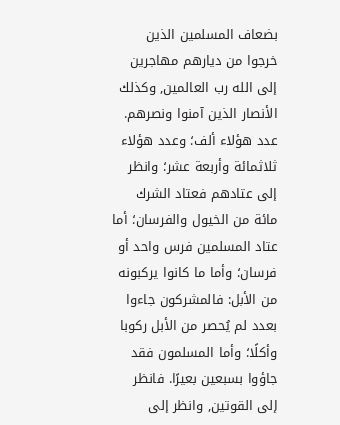بضعاف المسلمين الذين خرجوا من ديارهم مهاجرين إلى الله رب العالمين, وكذلك الأنصار الذين آمنوا ونصرهم. عدد هؤلاء ألف؛ وعدد هؤلاء ثلاثمائة وأربعة عشر؛ وانظر إلى عتادهم فعتاد الشرك مائة من الخيول والفرسان؛ أما عتاد المسلمين فرس واحد أو فرسان؛ وأما ما كانوا يركبونه من الأبل: فالمشركون جاءوا بعدد لم يُحصر من الأبل ركوبا وأكلًا؛ وأما المسلمون فقد جاؤوا بسبعين بعيرًا. فانظر إلى القوتين, وانظر إلى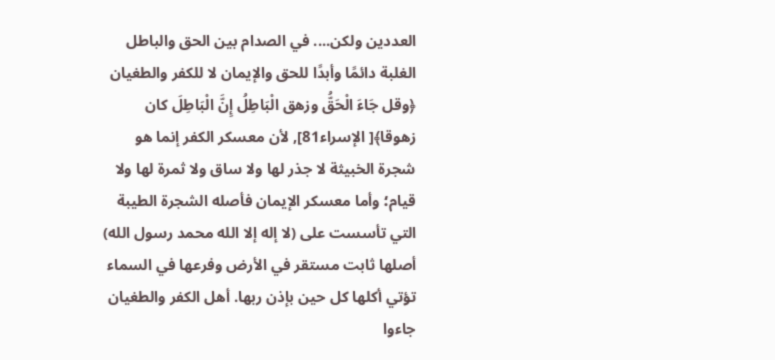العددين ولكن.... في الصدام بين الحق والباطل الغلبة دائمًا وأبدًا للحق والإيمان لا للكفر والطغيان ﴿وقل جَاءَ الْحَقُّ وزهق الْبَاطِلُ إِنَّ الْبَاطِلَ كان زهوقا﴾[ الإسراء81], لأن معسكر الكفر إنما هو شجرة الخبيثة لا جذر لها ولا ساق ولا ثمرة لها ولا قيام؛ وأما معسكر الإيمان فأصله الشجرة الطيبة التي تأسست على (لا إله إلا الله محمد رسول الله) أصلها ثابت مستقر في الأرض وفرعها في السماء تؤتي أكلها كل حين بإذن ربها. أهل الكفر والطغيان جاءوا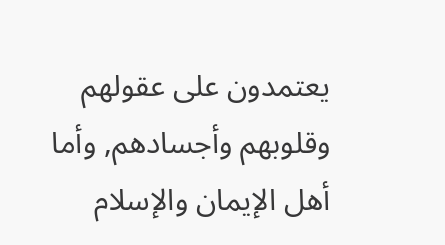يعتمدون على عقولهم وقلوبهم وأجسادهم, وأما أهل الإيمان والإسلام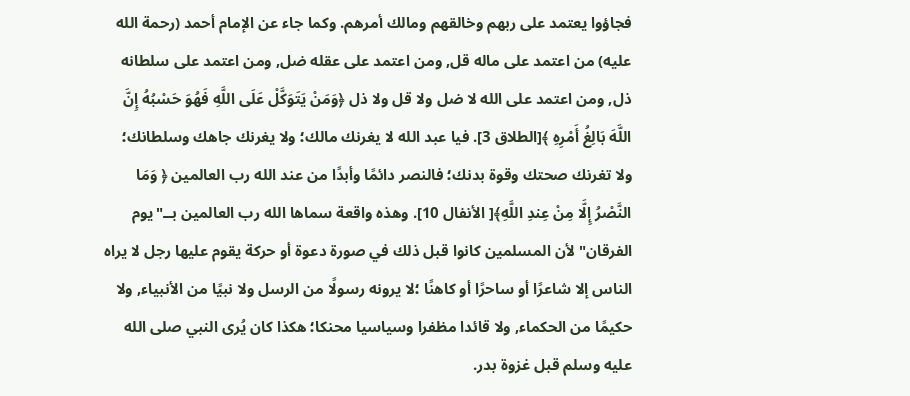فجاؤوا يعتمد على ربهم وخالقهم ومالك أمرهم. وكما جاء عن الإمام أحمد (رحمة الله عليه) من اعتمد على ماله قل, ومن اعتمد على عقله ضل, ومن اعتمد على سلطانه ذل, ومن اعتمد على الله لا ضل ولا قل ولا ذل ﴿وَمَنْ يَتَوَكَّلْ عَلَى اللَّهِ فَهُوَ حَسْبُهُ إِنَّ اللَّهَ بَالِغُ أَمْرِهِ ﴾[الطلاق 3]. فيا عبد الله لا يغرنك مالك؛ ولا يغرنك جاهك وسلطانك؛ ولا تغرنك صحتك وقوة بدنك؛ فالنصر دائمًا وأبدًا من عند الله رب العالمين ﴿ وَمَا النَّصْرُ إِلَّا مِنْ عِندِ اللَّهِ﴾[ الأنفال 10]. وهذه واقعة سماها الله رب العالمين بــ"يوم الفرقان" لأن المسلمين كانوا قبل ذلك في صورة دعوة أو حركة يقوم عليها رجل لا يراه الناس إلا شاعرًا أو ساحرًا أو كاهنًا ؛لا يرونه رسولًا من الرسل ولا نبيًا من الأنبياء, ولا حكيمًا من الحكماء, ولا قائدا مظفرا وسياسيا محنكا؛ هكذا كان يُرى النبي صلى الله عليه وسلم قبل غزوة بدر.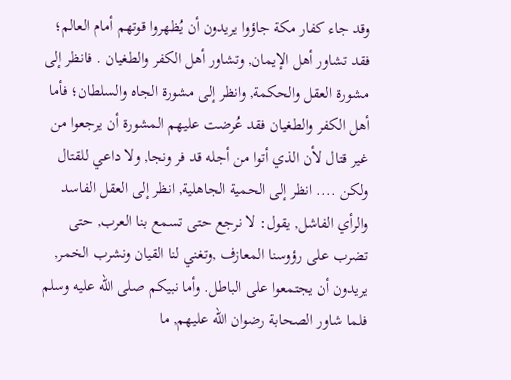وقد جاء كفار مكة جاؤوا يريدون أن يُظهروا قوتهم أمام العالم؛ فقد تشاور أهل الإيمان, وتشاور أهل الكفر والطغيان . فانظر إلى مشورة العقل والحكمة, وانظر إلى مشورة الجاه والسلطان؛ فأما أهل الكفر والطغيان فقد عُرضت عليهم المشورة أن يرجعوا من غير قتال لأن الذي أتوا من أجله قد فر ونجا, ولا داعي للقتال ولكن .... انظر إلى الحمية الجاهلية, انظر إلى العقل الفاسد والرأي الفاشل, يقول: لا نرجع حتى تسمع بنا العرب, حتى تضرب على رؤوسنا المعازف ,وتغني لنا القيان ونشرب الخمر, يريدون أن يجتمعوا على الباطل. وأما نبيكم صلى الله عليه وسلم فلما شاور الصحابة رضوان الله عليهم, ما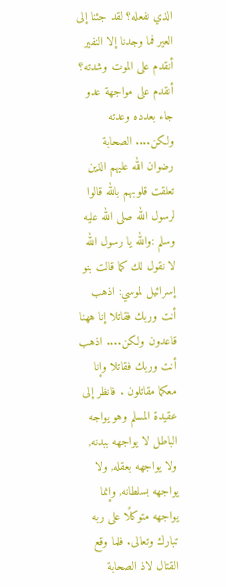الذي نفعله؟ لقد جئنا إلى العير فما وجدنا إلا النفير أنقدم على الموت وشدته؟ أنقدم على مواجهة عدو جاء بعدده وعدته ولكن.... الصحابة رضوان الله عليهم الذين تعلقت قلوبهم بالله قالوا لرسول الله صلى الله عليه وسلم :والله يا رسول الله لا نقول لك كما قالت بنو إسرائيل لموسي: اذهب أنت وربك فقاتلا إنا ههنا قاعدون ولكن.... اذهب أنت وربك فقاتلا وإنا معكما مقاتلون . فانظر إلى عقيدة المسلم وهو يواجه الباطل لا يواجهه ببدنه, ولا يواجهه بعقله, ولا يواجهه بسلطانه, وإنما يواجهه متوكلًا على ربه تبارك وتعالى. فلما وقع القتال لاذ الصحابة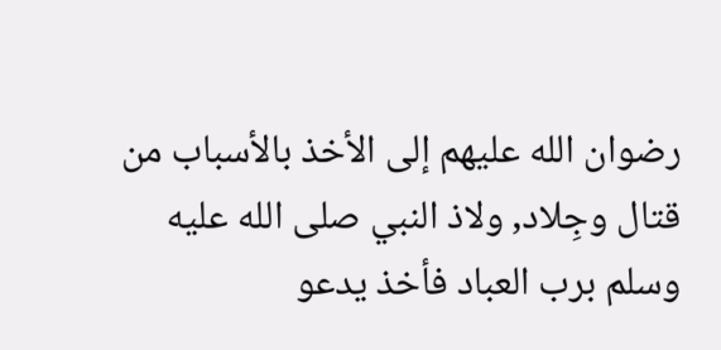رضوان الله عليهم إلى الأخذ بالأسباب من قتال وجِلاد, ولاذ النبي صلى الله عليه وسلم برب العباد فأخذ يدعو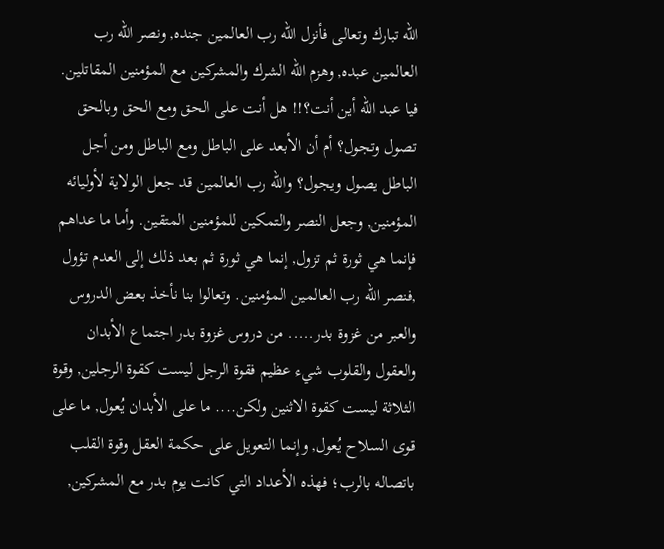الله تبارك وتعالى فأنزل الله رب العالمين جنده, ونصر الله رب العالمين عبده, وهزم الله الشرك والمشركين مع المؤمنين المقاتلين. فيا عبد الله أين أنت؟!! هل أنت على الحق ومع الحق وبالحق تصول وتجول؟ أم أن الأبعد على الباطل ومع الباطل ومن أجل الباطل يصول ويجول؟ والله رب العالمين قد جعل الولاية لأوليائه المؤمنين, وجعل النصر والتمكين للمؤمنين المتقين. وأما ما عداهم فإنما هي ثورة ثم تزول, إنما هي ثورة ثم بعد ذلك إلى العدم تؤول ,فنصر الله رب العالمين المؤمنين. وتعالوا بنا نأخذ بعض الدروس والعبر من غزوة بدر..... من دروس غزوة بدر اجتماع الأبدان والعقول والقلوب شيء عظيم فقوة الرجل ليست كقوة الرجلين, وقوة الثلاثة ليست كقوة الاثنين ولكن.... ما على الأبدان يُعول, ما على قوى السلاح يُعول, وإنما التعويل على حكمة العقل وقوة القلب باتصاله بالرب؛ فهذه الأعداد التي كانت يوم بدر مع المشركين,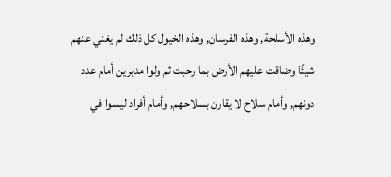وهذه الأسلحة, وهذه الفرسان, وهذه الخيول كل ذلك لم يغني عنهم شيئًا وضاقت عليهم الأرض بما رحبت ثم ولوا مدبرين أمام عدد دونهم, وأمام سلاح لا يقارن بسلاحهم, وأمام أفراد ليسوا في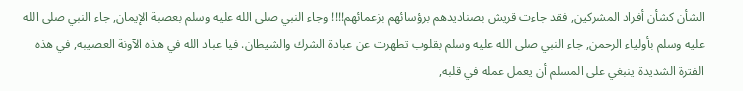الشأن كشأن أفراد المشركين, فقد جاءت قريش بصناديدهم برؤسائهم بزعمائهم!!!! وجاء النبي صلى الله عليه وسلم بعصبة الإيمان, جاء النبي صلى الله عليه وسلم بأولياء الرحمن, جاء النبي صلى الله عليه وسلم بقلوب تطهرت عن عبادة الشرك والشيطان. فيا عباد الله في هذه الآونة العصيبه, في هذه الفترة الشديدة ينبغي على المسلم أن يعمل عمله في قلبه,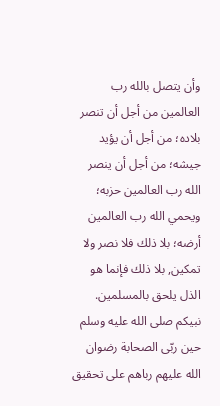وأن يتصل بالله رب العالمين من أجل أن تنصر بلاده؛ من أجل أن يؤيد جيشه؛ من أجل أن ينصر الله رب العالمين حزبه؛ ويحمي الله رب العالمين أرضه؛ بلا ذلك فلا نصر ولا تمكين, بلا ذلك فإنما هو الذل يلحق بالمسلمين. نبيكم صلى الله عليه وسلم حين ربّى الصحابة رضوان الله عليهم رباهم على تحقيق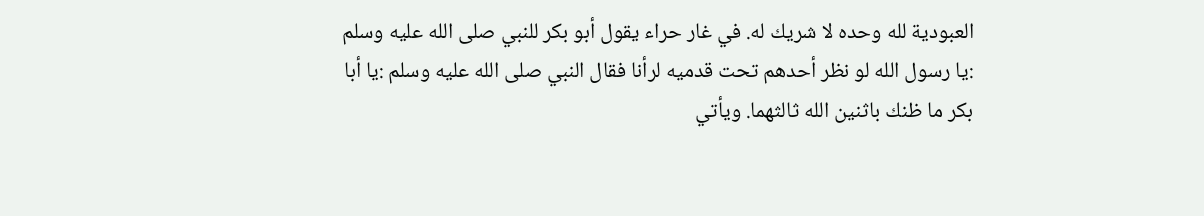العبودية لله وحده لا شريك له. في غار حراء يقول أبو بكر للنبي صلى الله عليه وسلم :يا رسول الله لو نظر أحدهم تحت قدميه لرأنا فقال النبي صلى الله عليه وسلم :يا أبا بكر ما ظنك باثنين الله ثالثهما. ويأتي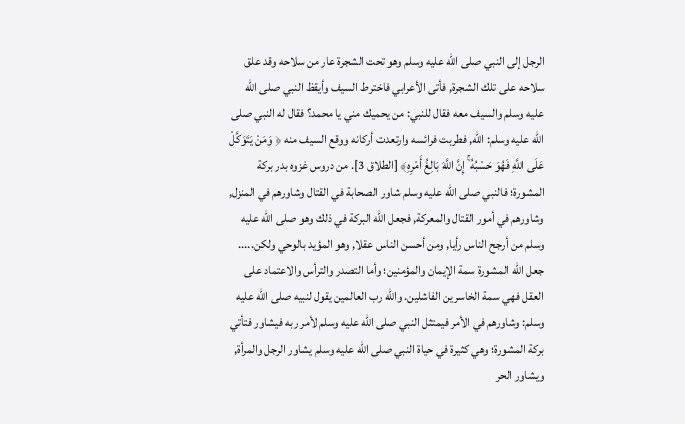الرجل إلى النبي صلى الله عليه وسلم وهو تحت الشجرة عار من سلاحه وقد علق سلاحه على تلك الشجرة, فأتى الأعرابي فاخترط السيف وأيقظ النبي صلى الله عليه وسلم والسيف معه فقال للنبي: من يحميك مني يا محمد؟ فقال له النبي صلى الله عليه وسلم: الله, فطربت فرائسه وارتعدت أركانه ووقع السيف منه ﴿ وَمَنْ يَتَوَكَّلْ عَلَى اللَّهِ فَهُوَ حَسْبُهُ ۚ إِنَّ اللَّهَ بَالِغُ أَمْرِهِ﴾ [الطلاق 3]. من دروس غزوه بدر بركة المشورة؛ فالنبي صلى الله عليه وسلم شاور الصحابة في القتال وشاورهم في المنزل, وشاورهم في أمور القتال والمعركة, فجعل الله البركة في ذلك وهو صلى الله عليه وسلم من أرجح الناس رأيا, ومن أحسن الناس عقلا, وهو المؤيد بالوحي ولكن..... جعل الله المشورة سمة الإيمان والمؤمنين؛ وأما التصدر والترأس والاعتماد على العقل فهي سمة الخاسرين الفاشلين. والله رب العالمين يقول لنبيه صلى الله عليه وسلم: وشاورهم في الأمر فيمتثل النبي صلى الله عليه وسلم لأمر ربه فيشاور فتأتي بركة المشورة؛ وهي كثيرة في حياة النبي صلى الله عليه وسلم يشاور الرجل والمرأة, ويشاور الحر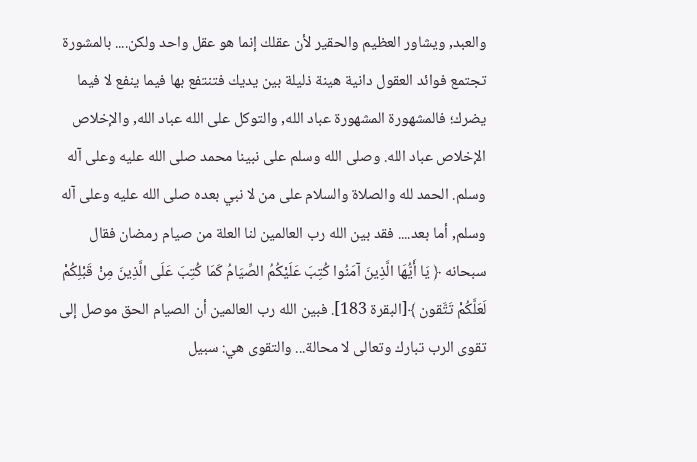والعبد, ويشاور العظيم والحقير لأن عقلك إنما هو عقل واحد ولكن.... بالمشورة تجتمع فوائد العقول دانية هينة ذليلة بين يديك فتنتفع بها فيما ينفع لا فيما يضرك؛ فالمشهورة المشهورة عباد الله, والتوكل على الله عباد الله, والإخلاص الإخلاص عباد الله. وصلى الله وسلم على نبينا محمد صلى الله عليه وعلى آله وسلم. الحمد لله والصلاة والسلام على من لا نبي بعده صلى الله عليه وعلى آله وسلم, أما بعد.... فقد بين الله رب العالمين لنا العلة من صيام رمضان فقال سبحانه ﴿ يَا أَيُّهَا الَّذِينَ آمَنُوا كُتِبَ عَلَيْكُمُ الصِّيَامُ كَمَا كُتِبَ عَلَى الَّذِينَ مِنْ قَبْلِكُمْ لَعَلَّكُمْ تَتَّقون ﴾[البقرة 183]. فبين الله رب العالمين أن الصيام الحق موصل إلى تقوى الرب تبارك وتعالى لا محالة... والتقوى هي: سبيل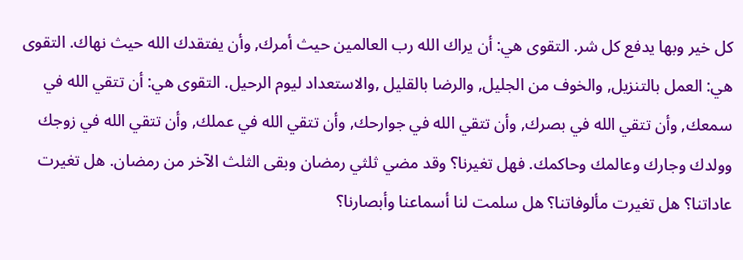كل خير وبها يدفع كل شر. التقوى هي: أن يراك الله رب العالمين حيث أمرك, وأن يفتقدك الله حيث نهاك. التقوى هي: العمل بالتنزيل, والخوف من الجليل, والرضا بالقليل ,والاستعداد ليوم الرحيل. التقوى هي: أن تتقي الله في سمعك, وأن تتقي الله في بصرك, وأن تتقي الله في جوارحك, وأن تتقي الله في عملك, وأن تتقي الله في زوجك وولدك وجارك وعالمك وحاكمك. فهل تغيرنا؟ وقد مضي ثلثي رمضان وبقى الثلث الآخر من رمضان. هل تغيرت عاداتنا؟ هل تغيرت مألوفاتنا؟ هل سلمت لنا أسماعنا وأبصارنا؟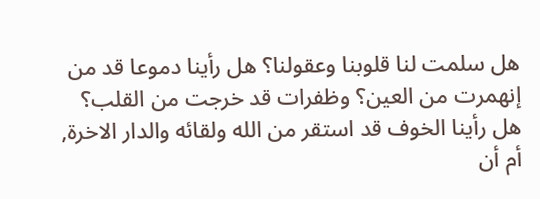هل سلمت لنا قلوبنا وعقولنا؟ هل رأينا دموعا قد من إنهمرت من العين؟ وظفرات قد خرجت من القلب؟ هل رأينا الخوف قد استقر من الله ولقائه والدار الاخرة, أم أن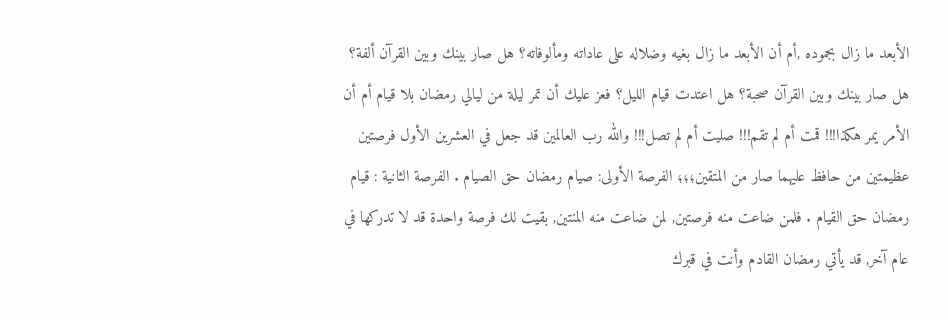الأبعد ما زال بجموده ,أم أن الأبعد ما زال بغيه وضلاله على عاداته ومألوفاته؟ هل صار بينك وبين القرآن ألفة؟ هل صار بينك وبين القرآن صحبة؟ هل اعتدت قيام الليل؟ فعز عليك أن تمر ليلة من ليالي رمضان بلا قيام أم أن الأمر يمر هكذا!!! قمت أم لم تقم!!! صليت أم لم تصل!!! والله رب العالمين قد جعل في العشرين الأول فرصتين عظيمتين من حافظ عليهما صار من المتقين؛؛؛ الفرصة الأولى: صيام رمضان حق الصيام . الفرصة الثانية : قيام رمضان حق القيام . فلمن ضاعت منه فرصتين, لمن ضاعت منه المنتين, بقيت لك فرصة واحدة قد لا تدركها في عام آخر, قد يأتي رمضان القادم وأنت في قبرك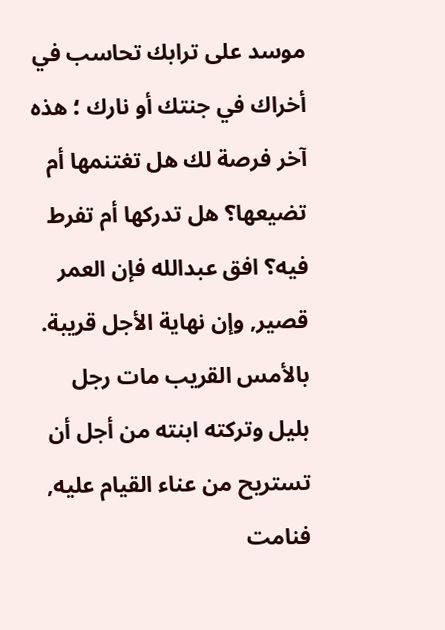موسد على ترابك تحاسب في أخراك في جنتك أو نارك ؛ هذه آخر فرصة لك هل تغتنمها أم تضيعها؟ هل تدركها أم تفرط فيه؟ افق عبدالله فإن العمر قصير, وإن نهاية الأجل قريبة. بالأمس القريب مات رجل بليل وتركته ابنته من أجل أن تستريح من عناء القيام عليه, فنامت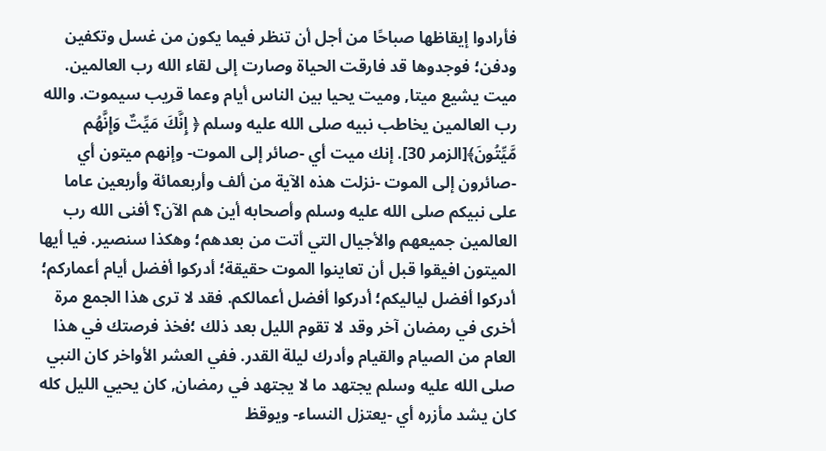فأرادوا إيقاظها صباحًا من أجل أن تنظر فيما يكون من غسل وتكفين ودفن؛ فوجدوها قد فارقت الحياة وصارت إلى لقاء الله رب العالمين. ميت يشيع ميتا, وميت يحيا بين الناس أيام وعما قريب سيموت. والله رب العالمين يخاطب نبيه صلى الله عليه وسلم ﴿ إِنَّكَ مَيِّتٌ وَإِنَّهُم مَّيِّتُونَ﴾[الزمر 30]. إنك ميت أي -صائر إلى الموت- وإنهم ميتون أي -صائرون إلى الموت -نزلت هذه الآية من ألف وأربعمائة وأربعين عاما على نبيكم صلى الله عليه وسلم وأصحابه أين هم الآن؟ أفنى الله رب العالمين جميعهم والأجيال التي أتت من بعدهم؛ وهكذا سنصير. فيا أيها الميتون افيقوا قبل أن تعاينوا الموت حقيقة؛ أدركوا أفضل أيام أعماركم؛ أدركوا أفضل لياليكم؛ أدركوا أفضل أعمالكم. فقد لا ترى هذا الجمع مرة أخرى في رمضان آخر وقد لا تقوم الليل بعد ذلك ؛فخذ فرصتك في هذا العام من الصيام والقيام وأدرك ليلة القدر. ففي العشر الأواخر كان النبي صلى الله عليه وسلم يجتهد ما لا يجتهد في رمضان, كان يحيي الليل كله كان يشد مأزره أي -يعتزل النساء- ويوقظ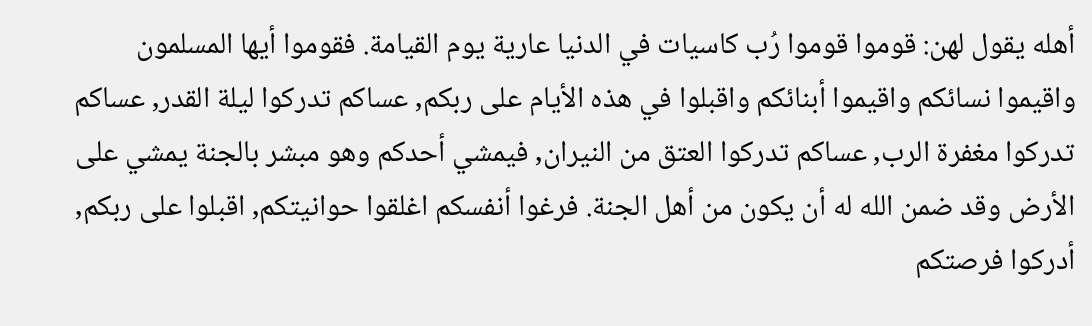أهله يقول لهن: قوموا قوموا رُب كاسيات في الدنيا عارية يوم القيامة. فقوموا أيها المسلمون واقيموا نسائكم واقيموا أبنائكم واقبلوا في هذه الأيام على ربكم, عساكم تدركوا ليلة القدر, عساكم تدركوا مغفرة الرب, عساكم تدركوا العتق من النيران, فيمشي أحدكم وهو مبشر بالجنة يمشي على الأرض وقد ضمن الله له أن يكون من أهل الجنة. فرغوا أنفسكم اغلقوا حوانيتكم, اقبلوا على ربكم, أدركوا فرصتكم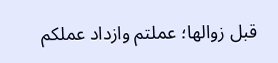قبل زوالها؛ عملتم وازداد عملكم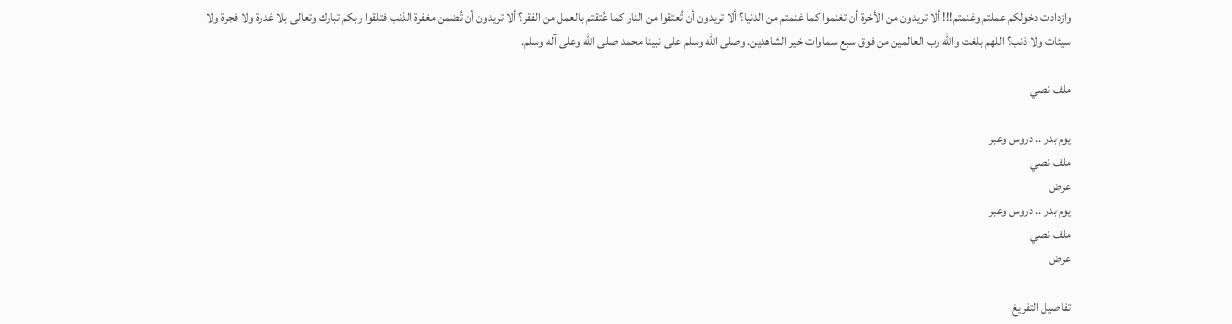وازدادت دخولكم عملتم وغنمتم!!! ألا تريدون من الأخرة أن تغنموا كما غنمتم من الدنيا؟ ألا تريدون أن تُعتقوا من النار كما عُتقتم بالعمل من الفقر؟ ألا تريدون أن تُضمن مغفرة الذنب فتلقوا ربكم تبارك وتعالى بلا غدرة ولا فجرة ولا سيئات ولا ذنب؟ اللهم بلغت والله رب العالمين من فوق سبع سماوات خير الشاهدين. وصلى الله وسلم على نبينا محمد صلى الله وعلى آله وسلم.

ملف نصي

يوم بدر .. دروس وعبر
ملف نصي
عرض
يوم بدر .. دروس وعبر
ملف نصي
عرض

تفاصيل التفريغ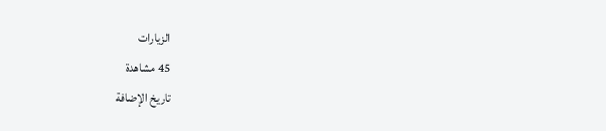الزيارات
45 مشاهدة
تاريخ الإضافة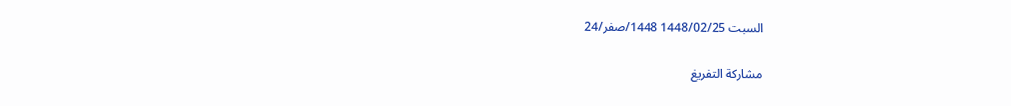السبت 1448/02/25 1448/صفر/24

مشاركة التفريغ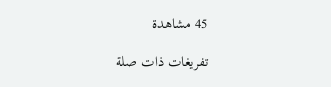45 مشاهدة

تفريغات ذات صلة